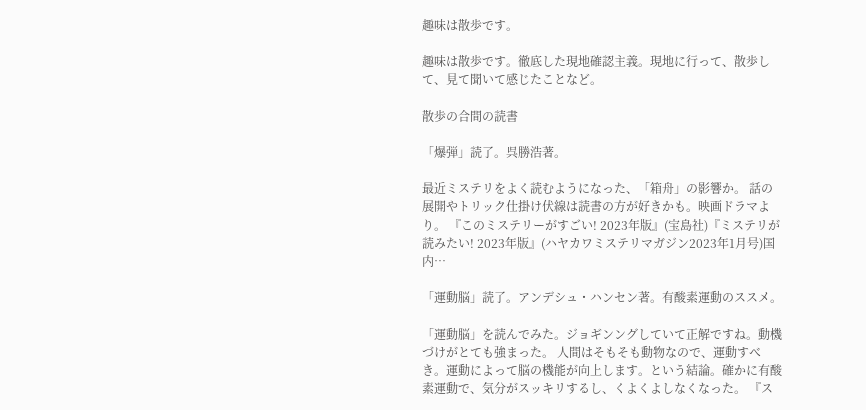趣味は散歩です。

趣味は散歩です。徹底した現地確認主義。現地に行って、散歩して、見て聞いて感じたことなど。

散歩の合間の読書

「爆弾」読了。呉勝浩著。

最近ミステリをよく読むようになった、「箱舟」の影響か。 話の展開やトリック仕掛け伏線は読書の方が好きかも。映画ドラマより。 『このミステリーがすごい! 2023年版』(宝島社)『ミステリが読みたい! 2023年版』(ハヤカワミステリマガジン2023年1月号)国内…

「運動脳」読了。アンデシュ・ハンセン著。有酸素運動のススメ。

「運動脳」を読んでみた。ジョギンングしていて正解ですね。動機づけがとても強まった。 人間はそもそも動物なので、運動すべき。運動によって脳の機能が向上します。という結論。確かに有酸素運動で、気分がスッキリするし、くよくよしなくなった。 『ス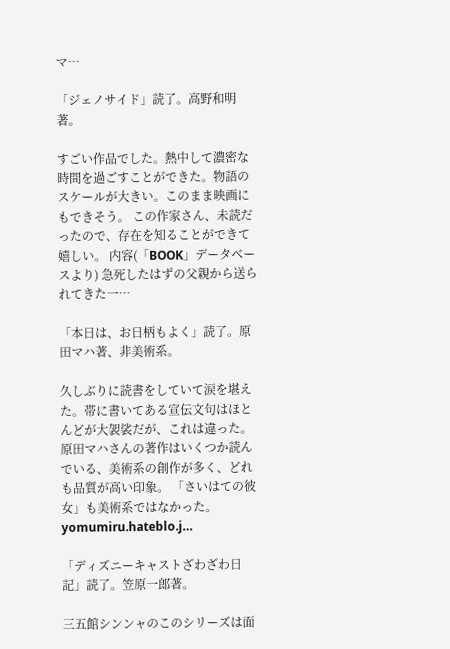マ…

「ジェノサイド」読了。高野和明著。

すごい作品でした。熱中して濃密な時間を過ごすことができた。物語のスケールが大きい。このまま映画にもできそう。 この作家さん、未読だったので、存在を知ることができて嬉しい。 内容(「BOOK」データベースより) 急死したはずの父親から送られてきた一…

「本日は、お日柄もよく」読了。原田マハ著、非美術系。

久しぶりに読書をしていて涙を堪えた。帯に書いてある宣伝文句はほとんどが大袈裟だが、これは違った。 原田マハさんの著作はいくつか読んでいる、美術系の創作が多く、どれも品質が高い印象。 「さいはての彼女」も美術系ではなかった。 yomumiru.hateblo.j…

「ディズニーキャストざわざわ日記」読了。笠原一郎著。

三五館シンンャのこのシリーズは面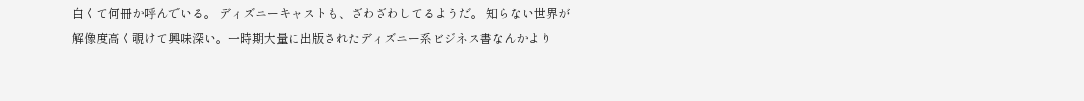白くて何冊か呼んでいる。 ディズニーキャストも、ざわざわしてるようだ。 知らない世界が解像度高く覗けて興味深い。一時期大量に出版されたディズニー系ビジネス書なんかより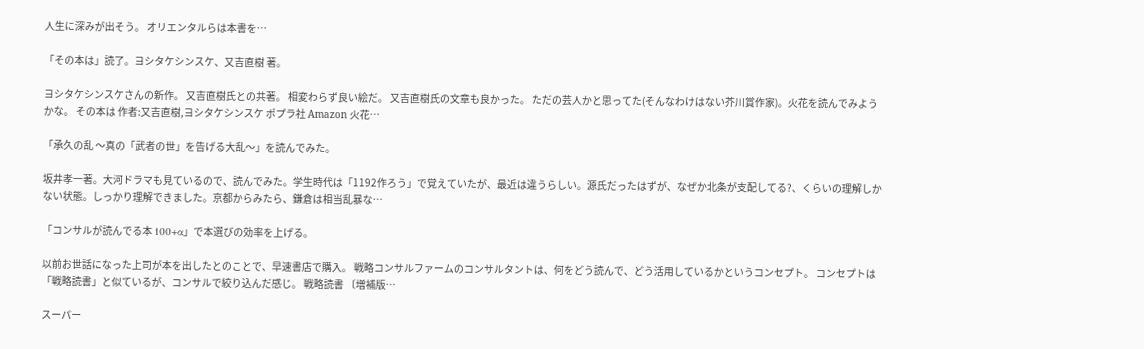人生に深みが出そう。 オリエンタルらは本書を…

「その本は」読了。ヨシタケシンスケ、又吉直樹 著。

ヨシタケシンスケさんの新作。 又吉直樹氏との共著。 相変わらず良い絵だ。 又吉直樹氏の文章も良かった。 ただの芸人かと思ってた(そんなわけはない芥川賞作家)。火花を読んでみようかな。 その本は 作者:又吉直樹,ヨシタケシンスケ ポプラ社 Amazon 火花…

「承久の乱 〜真の「武者の世」を告げる大乱〜」を読んでみた。

坂井孝一著。大河ドラマも見ているので、読んでみた。学生時代は「1192作ろう」で覚えていたが、最近は違うらしい。源氏だったはずが、なぜか北条が支配してる?、くらいの理解しかない状態。しっかり理解できました。京都からみたら、鎌倉は相当乱暴な…

「コンサルが読んでる本 100+α」で本選びの効率を上げる。

以前お世話になった上司が本を出したとのことで、早速書店で購入。 戦略コンサルファームのコンサルタントは、何をどう読んで、どう活用しているかというコンセプト。 コンセプトは「戦略読書」と似ているが、コンサルで絞り込んだ感じ。 戦略読書 〔増補版…

スーパー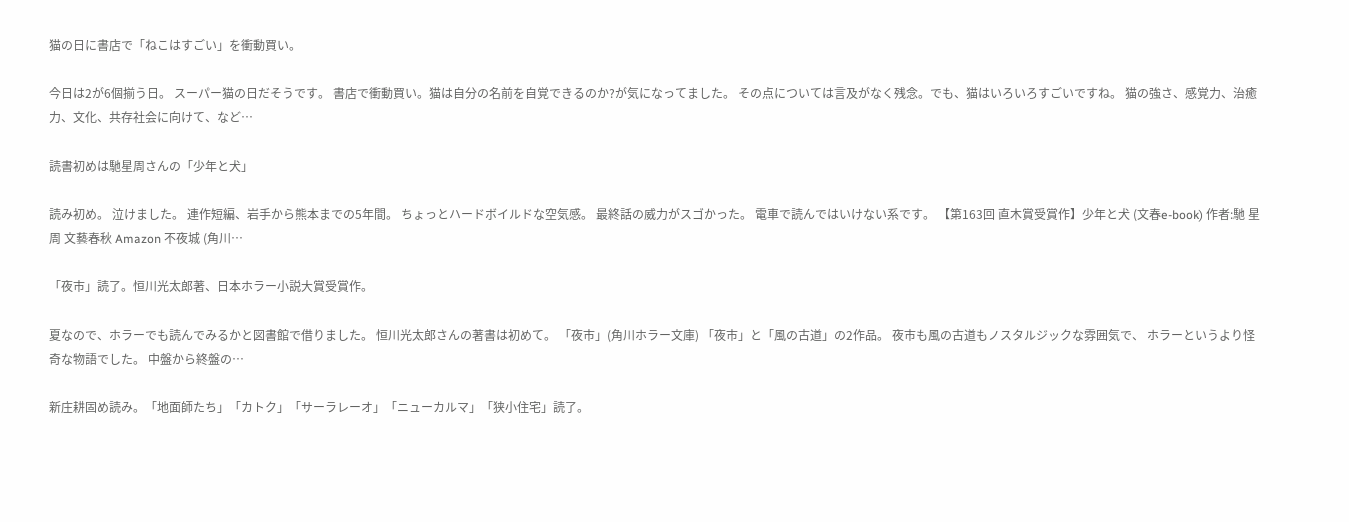猫の日に書店で「ねこはすごい」を衝動買い。

今日は2が6個揃う日。 スーパー猫の日だそうです。 書店で衝動買い。猫は自分の名前を自覚できるのか?が気になってました。 その点については言及がなく残念。でも、猫はいろいろすごいですね。 猫の強さ、感覚力、治癒力、文化、共存社会に向けて、など…

読書初めは馳星周さんの「少年と犬」

読み初め。 泣けました。 連作短編、岩手から熊本までの5年間。 ちょっとハードボイルドな空気感。 最終話の威力がスゴかった。 電車で読んではいけない系です。 【第163回 直木賞受賞作】少年と犬 (文春e-book) 作者:馳 星周 文藝春秋 Amazon 不夜城 (角川…

「夜市」読了。恒川光太郎著、日本ホラー小説大賞受賞作。

夏なので、ホラーでも読んでみるかと図書館で借りました。 恒川光太郎さんの著書は初めて。 「夜市」(角川ホラー文庫) 「夜市」と「風の古道」の2作品。 夜市も風の古道もノスタルジックな雰囲気で、 ホラーというより怪奇な物語でした。 中盤から終盤の…

新庄耕固め読み。「地面師たち」「カトク」「サーラレーオ」「ニューカルマ」「狭小住宅」読了。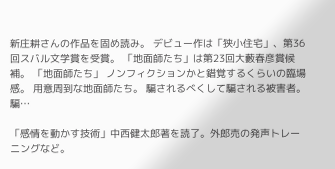新庄耕さんの作品を固め読み。 デビュー作は「狭小住宅」、第36回スバル文学賞を受賞。 「地面師たち」は第23回大藪春彦賞候補。 「地面師たち」 ノンフィクションかと錯覚するくらいの臨場感。 用意周到な地面師たち。 騙されるべくして騙される被害者。 騙…

「感情を動かす技術」中西健太郎著を読了。外郎売の発声トレーニングなど。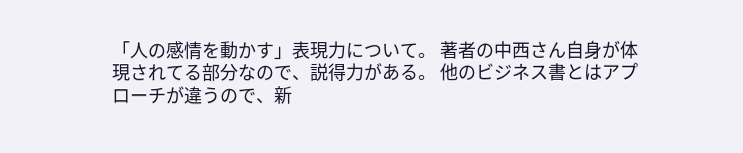「人の感情を動かす」表現力について。 著者の中西さん自身が体現されてる部分なので、説得力がある。 他のビジネス書とはアプローチが違うので、新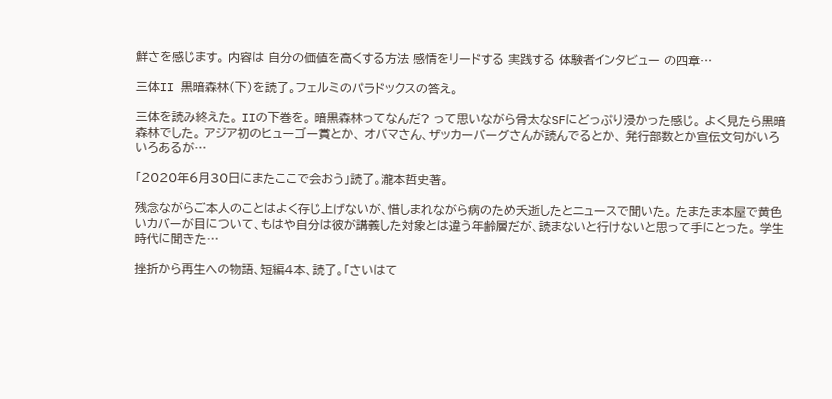鮮さを感じます。 内容は 自分の価値を高くする方法 感情をリードする 実践する 体験者インタビュー の四章…

三体II 黒暗森林(下)を読了。フェルミのパラドックスの答え。

三体を読み終えた。 IIの下巻を。 暗黒森林ってなんだ? って思いながら骨太なSFにどっぷり浸かった感じ。 よく見たら黒暗森林でした。 アジア初のヒューゴー賞とか、 オバマさん、ザッカーバーグさんが読んでるとか、 発行部数とか宣伝文句がいろいろあるが…

「2020年6月30日にまたここで会おう」読了。瀧本哲史著。

残念ながらご本人のことはよく存じ上げないが、惜しまれながら病のため夭逝したとニュースで聞いた。 たまたま本屋で黄色いカバーが目について、もはや自分は彼が講義した対象とは違う年齢層だが、読まないと行けないと思って手にとった。 学生時代に聞きた…

挫折から再生への物語、短編4本、読了。「さいはて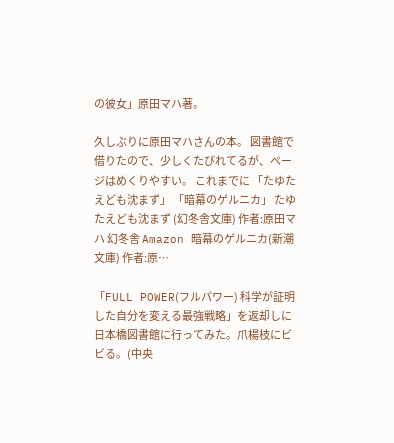の彼女」原田マハ著。

久しぶりに原田マハさんの本。 図書館で借りたので、少しくたびれてるが、ページはめくりやすい。 これまでに 「たゆたえども沈まず」 「暗幕のゲルニカ」 たゆたえども沈まず (幻冬舎文庫) 作者:原田マハ 幻冬舎 Amazon 暗幕のゲルニカ(新潮文庫) 作者:原…

「FULL POWER(フルパワー) 科学が証明した自分を変える最強戦略」を返却しに日本橋図書館に行ってみた。爪楊枝にビビる。(中央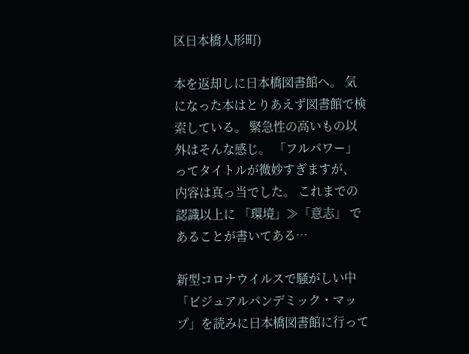区日本橋人形町)

本を返却しに日本橋図書館へ。 気になった本はとりあえず図書館で検索している。 緊急性の高いもの以外はそんな感じ。 「フルパワー」ってタイトルが微妙すぎますが、 内容は真っ当でした。 これまでの認識以上に 「環境」≫「意志」 であることが書いてある…

新型コロナウイルスで騒がしい中「ビジュアルパンデミック・マップ」を読みに日本橋図書館に行って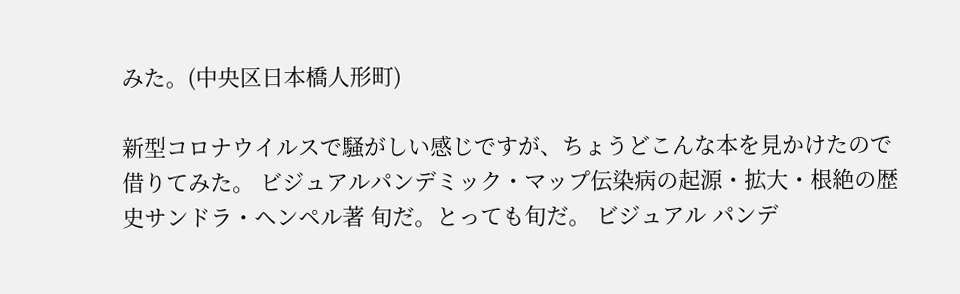みた。(中央区日本橋人形町)

新型コロナウイルスで騒がしい感じですが、ちょうどこんな本を見かけたので借りてみた。 ビジュアルパンデミック・マップ伝染病の起源・拡大・根絶の歴史サンドラ・ヘンペル著 旬だ。とっても旬だ。 ビジュアル パンデ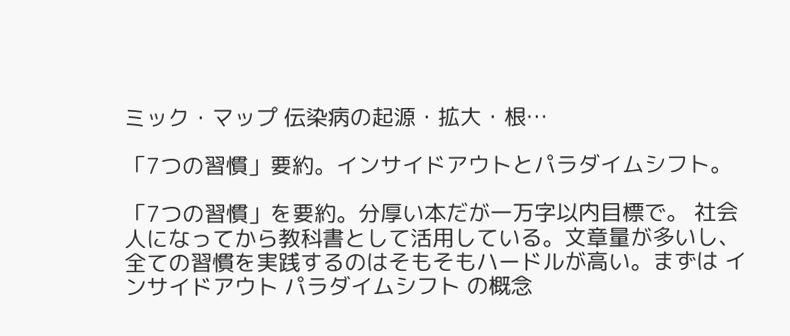ミック・マップ 伝染病の起源・拡大・根…

「7つの習慣」要約。インサイドアウトとパラダイムシフト。

「7つの習慣」を要約。分厚い本だが一万字以内目標で。 社会人になってから教科書として活用している。文章量が多いし、全ての習慣を実践するのはそもそもハードルが高い。まずは インサイドアウト パラダイムシフト の概念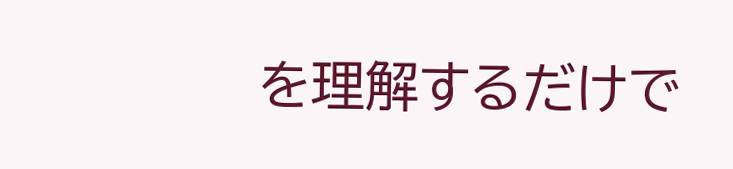を理解するだけで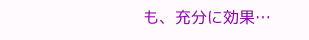も、充分に効果…